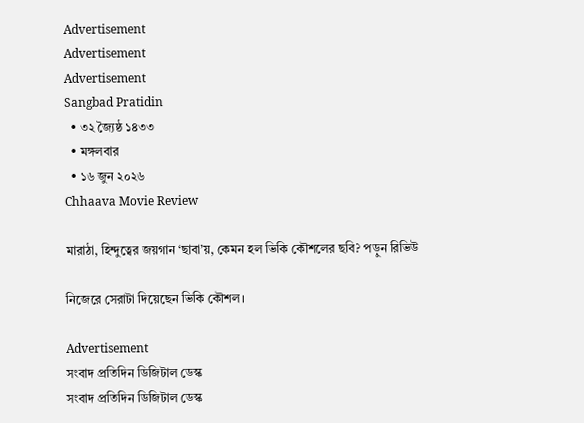Advertisement
Advertisement
Advertisement
Sangbad Pratidin
  • ৩২ জ্যৈষ্ঠ ১৪৩৩
  • মঙ্গলবার
  • ১৬ জুন ২০২৬
Chhaava Movie Review

মারাঠা, হিন্দুত্বের জয়গান ‘ছাবা’য়, কেমন হল ভিকি কৌশলের ছবি? পড়ুন রিভিউ

নিজেরে সেরাটা দিয়েছেন ভিকি কৌশল।

Advertisement
সংবাদ প্রতিদিন ডিজিটাল ডেস্ক
সংবাদ প্রতিদিন ডিজিটাল ডেস্ক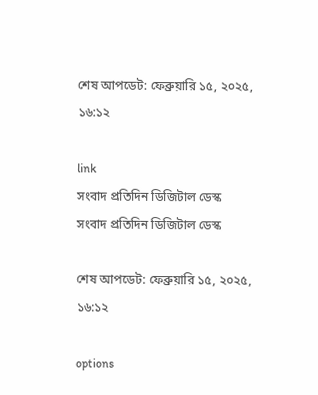শেষ আপডেট: ফেব্রুয়ারি ১৫, ২০২৫, ১৬:১২

link
সংবাদ প্রতিদিন ডিজিটাল ডেস্ক
সংবাদ প্রতিদিন ডিজিটাল ডেস্ক

শেষ আপডেট: ফেব্রুয়ারি ১৫, ২০২৫, ১৬:১২

options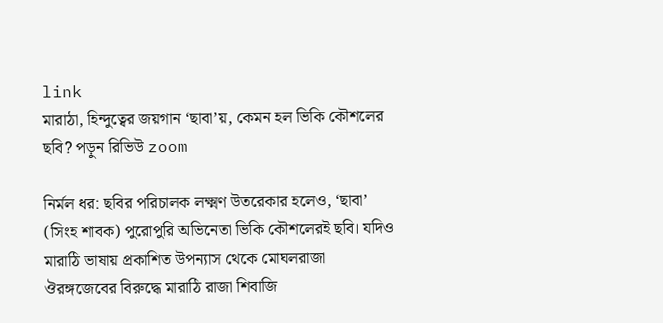link
মারাঠা, হিন্দুত্বের জয়গান ‘ছাবা’য়, কেমন হল ভিকি কৌশলের ছবি? পড়ুন রিভিউ zoom

নির্মল ধর: ছবির পরিচালক লক্ষ্মণ উতরেকার হলেও, ‘ছাবা’ (সিংহ শাবক) পুরোপুরি অভিনেতা ভিকি কৌশলেরই ছবি। যদিও মারাঠি ভাষায় প্রকাশিত উপন্যাস থেকে মোঘলরাজা ঔরঙ্গজেবের বিরুদ্ধে মারাঠি রাজা শিবাজি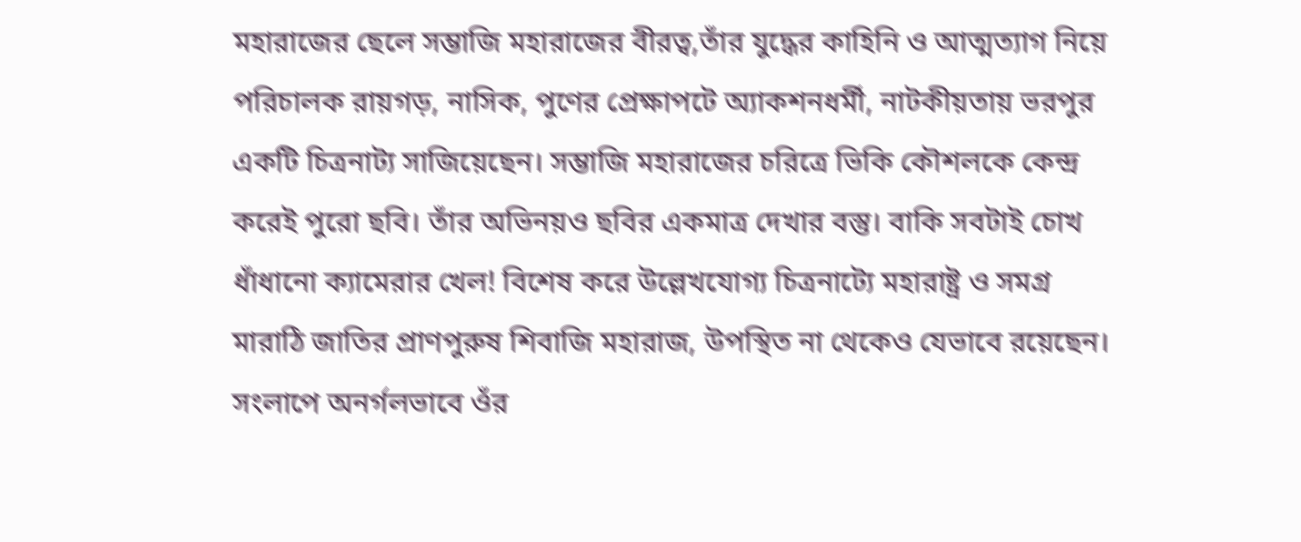মহারাজের ছেলে সম্ভাজি মহারাজের বীরত্ব,তাঁর যুদ্ধের কাহিনি ও আত্মত্যাগ নিয়ে পরিচালক রায়গড়, নাসিক, পুণের প্রেক্ষাপটে অ্যাকশনধর্মী, নাটকীয়তায় ভরপুর একটি চিত্রনাট্য সাজিয়েছেন। সম্ভাজি মহারাজের চরিত্রে ভিকি কৌশলকে কেন্দ্র করেই পুরো ছবি। তাঁর অভিনয়ও ছবির একমাত্র দেখার বস্তু। বাকি সবটাই চোখ ধাঁধানো ক্যামেরার খেল! বিশেষ করে উল্লেখযোগ্য চিত্রনাট্যে মহারাষ্ট্র ও সমগ্র মারাঠি জাতির প্রাণপুরুষ শিবাজি মহারাজ, উপস্থিত না থেকেও যেভাবে রয়েছেন। সংলাপে অনর্গলভাবে ওঁর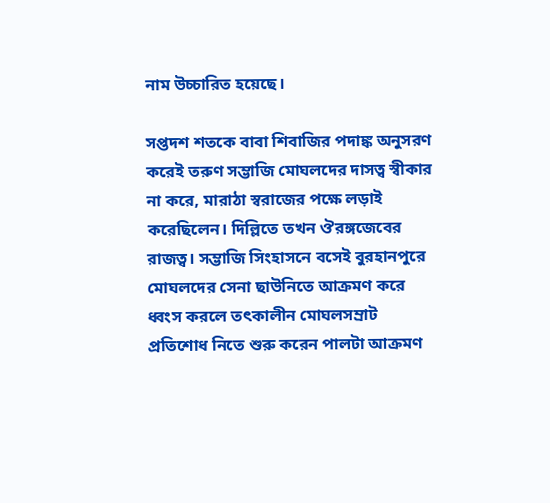নাম উচ্চারিত হয়েছে।

সপ্তদশ শতকে বাবা শিবাজির পদাঙ্ক অনুসরণ করেই তরুণ সম্ভাজি মোঘলদের দাসত্ব স্বীকার না করে, মারাঠা স্বরাজের পক্ষে লড়াই করেছিলেন। দিল্লিতে তখন ঔরঙ্গজেবের রাজত্ব। সম্ভাজি সিংহাসনে বসেই বুরহানপুরে মোঘলদের সেনা ছাউনিতে আক্রমণ করে ধ্বংস করলে তৎকালীন মোঘলসম্রাট প্রতিশোধ নিতে শুরু করেন পালটা আক্রমণ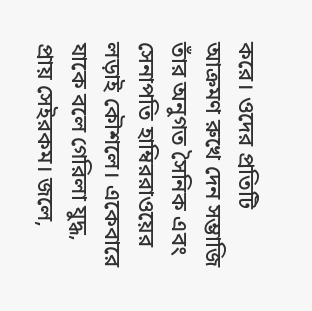করে। ওদের প্রতিটি আক্রমণ রুখে দেন সম্ভাজি তাঁর অনুগত সৈনিক এবং সেনাপতি হাম্বিররাওয়ের লড়াই কৌশলে। একেবারে যাকে বলে গেরিলা যুদ্ধ, প্রায় সেইরকম। জলে,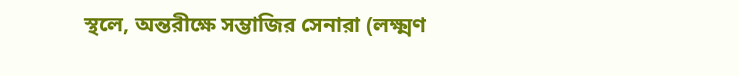স্থলে, অন্তরীক্ষে সম্ভাজির সেনারা (লক্ষ্মণ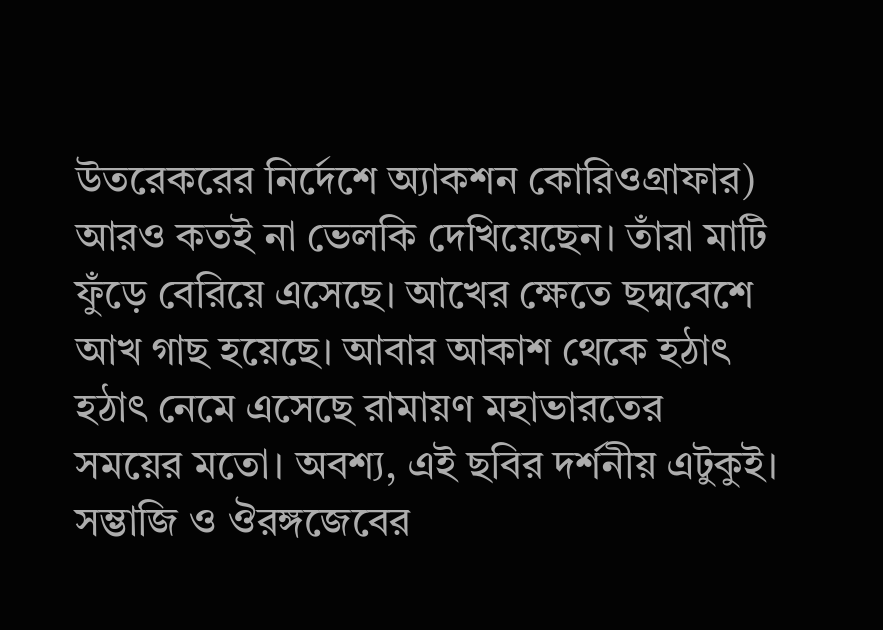উতরেকরের নির্দেশে অ্যাকশন কোরিওগ্রাফার) আরও কতই না ভেলকি দেখিয়েছেন। তাঁরা মাটি ফুঁড়ে বেরিয়ে এসেছে। আখের ক্ষেতে ছদ্মবেশে আখ গাছ হয়েছে। আবার আকাশ থেকে হঠাৎ হঠাৎ নেমে এসেছে রামায়ণ মহাভারতের সময়ের মতো। অবশ্য, এই ছবির দর্শনীয় এটুকুই। সম্ভাজি ও ঔরঙ্গজেবের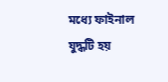মধ্যে ফাইনাল যুদ্ধটি হয়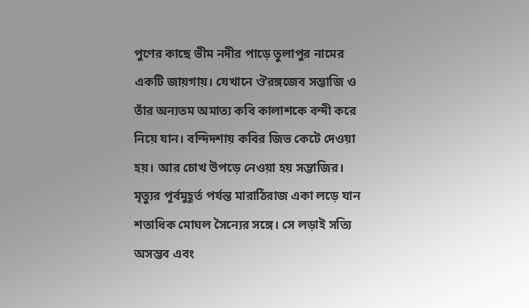পুণের কাছে ভীম নদীর পাড়ে তুলাপুর নামের একটি জায়গায়। যেখানে ঔরঙ্গজেব সম্ভাজি ও তাঁর অন্যতম অমাত্য কবি কালাশকে বন্দী করে নিয়ে যান। বন্দিদশায় কবির জিভ কেটে দেওয়া হয়। আর চোখ উপড়ে নেওয়া হয় সম্ভাজির। মৃত্যুর পূর্বমুহূর্ত পর্যন্ত মারাঠিরাজ একা লড়ে যান শতাধিক মোঘল সৈন্যের সঙ্গে। সে লড়াই সত্যি অসম্ভব এবং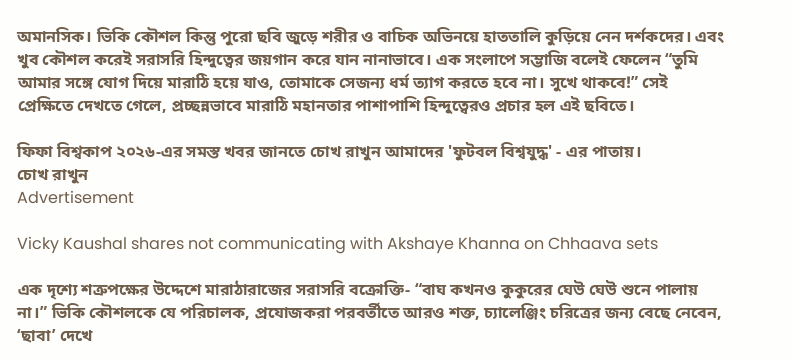অমানসিক। ভিকি কৌশল কিন্তু পুরো ছবি জুড়ে শরীর ও বাচিক অভিনয়ে হাততালি কুড়িয়ে নেন দর্শকদের। এবং খুব কৌশল করেই সরাসরি হিন্দুত্বের জয়গান করে যান নানাভাবে। এক সংলাপে সম্ভাজি বলেই ফেলেন “তুমি আমার সঙ্গে যোগ দিয়ে মারাঠি হয়ে যাও, তোমাকে সেজন্য ধর্ম ত্যাগ করতে হবে না। সুখে থাকবে!” সেই প্রেক্ষিতে দেখতে গেলে, প্রচ্ছন্নভাবে মারাঠি মহানতার পাশাপাশি হিন্দুত্বেরও প্রচার হল এই ছবিতে।

ফিফা বিশ্বকাপ ২০২৬-এর সমস্ত খবর জানতে চোখ রাখুন আমাদের 'ফুটবল বিশ্বযুদ্ধ' - এর পাতায়।
চোখ রাখুন
Advertisement

Vicky Kaushal shares not communicating with Akshaye Khanna on Chhaava sets

এক দৃশ্যে শত্রুপক্ষের উদ্দেশে মারাঠারাজের সরাসরি বক্রোক্তি- “বাঘ কখনও কুকুরের ঘেউ ঘেউ শুনে পালায় না।” ভিকি কৌশলকে যে পরিচালক, প্রযোজকরা পরবর্তীতে আরও শক্ত, চ্যালেঞ্জিং চরিত্রের জন্য বেছে নেবেন, ‘ছাবা’ দেখে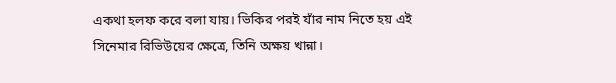একথা হলফ করে বলা যায়। ভিকির পরই যাঁর নাম নিতে হয় এই সিনেমার রিভিউয়ের ক্ষেত্রে, তিনি অক্ষয় খান্না।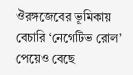ঔরঙ্গজেবের ভূমিকায় বেচারি ‘নেগেটিভ রোল’ পেয়েও বেছে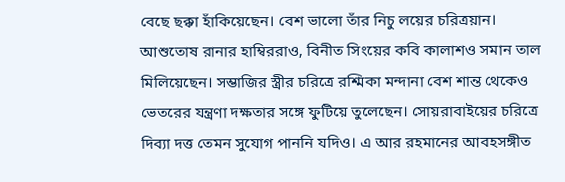বেছে ছক্কা হাঁকিয়েছেন। বেশ ভালো তাঁর নিচু লয়ের চরিত্রয়ান। আশুতোষ রানার হাম্বিররাও, বিনীত সিংয়ের কবি কালাশও সমান তাল মিলিয়েছেন। সম্ভাজির স্ত্রীর চরিত্রে রশ্মিকা মন্দানা বেশ শান্ত থেকেও ভেতরের যন্ত্রণা দক্ষতার সঙ্গে ফুটিয়ে তুলেছেন। সোয়রাবাইয়ের চরিত্রে দিব্যা দত্ত তেমন সুযোগ পাননি যদিও। এ আর রহমানের আবহসঙ্গীত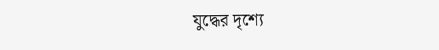যুদ্ধের দৃশ্যে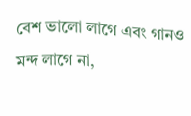বেশ ভালো লাগে এবং গানও মন্দ লাগে না,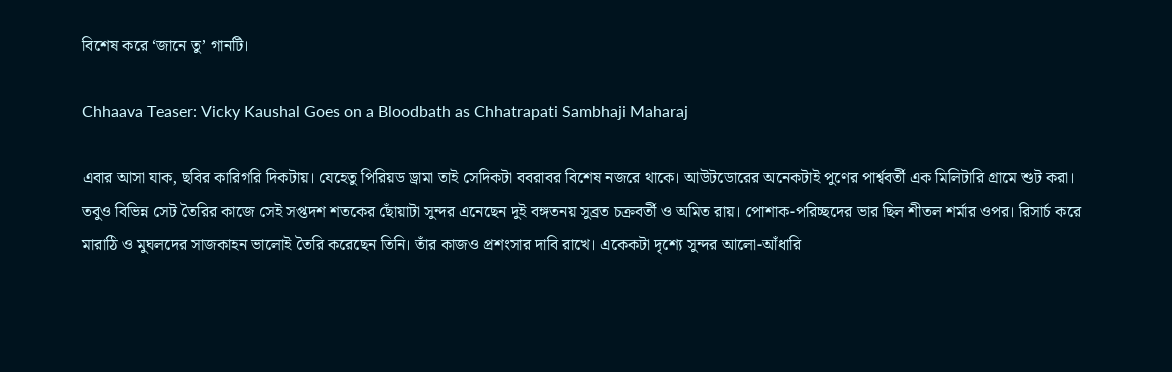বিশেষ করে ‘জানে তু’ গানটি।

Chhaava Teaser: Vicky Kaushal Goes on a Bloodbath as Chhatrapati Sambhaji Maharaj

এবার আসা যাক, ছবির কারিগরি দিকটায়। যেহেতু পিরিয়ড ড্রামা তাই সেদিকটা ববরাবর বিশেষ নজরে থাকে। আউটডোরের অনেকটাই পুণের পার্শ্ববর্তী এক মিলিটারি গ্রামে শুট করা। তবুও বিভিন্ন সেট তৈরির কাজে সেই সপ্তদশ শতকের ছোঁয়াটা সুন্দর এনেছেন দুই বঙ্গতনয় সুব্রত চক্রবর্তী ও অমিত রায়। পোশাক-পরিচ্ছদের ভার ছিল শীতল শর্মার ওপর। রিসার্চ করে মারাঠি ও মুঘলদের সাজকাহন ভালোই তৈরি করেছেন তিনি। তাঁর কাজও প্রশংসার দাবি রাখে। একেকটা দৃশ্যে সুন্দর আলো-আঁধারি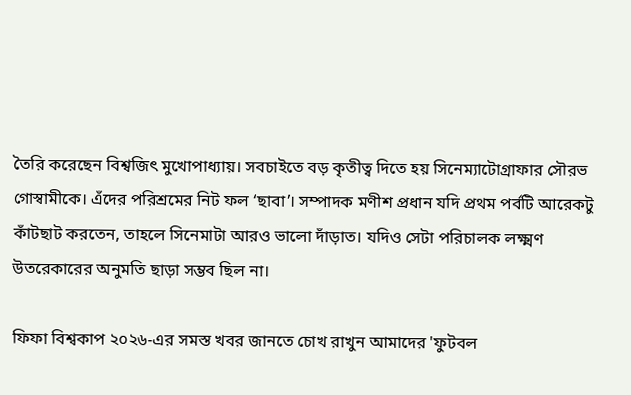তৈরি করেছেন বিশ্বজিৎ মুখোপাধ্যায়। সবচাইতে বড় কৃতীত্ব দিতে হয় সিনেম্যাটোগ্রাফার সৌরভ গোস্বামীকে। এঁদের পরিশ্রমের নিট ফল ‘ছাবা’। সম্পাদক মণীশ প্রধান যদি প্রথম পর্বটি আরেকটু কাঁটছাট করতেন, তাহলে সিনেমাটা আরও ভালো দাঁড়াত। যদিও সেটা পরিচালক লক্ষ্মণ উতরেকারের অনুমতি ছাড়া সম্ভব ছিল না।

ফিফা বিশ্বকাপ ২০২৬-এর সমস্ত খবর জানতে চোখ রাখুন আমাদের 'ফুটবল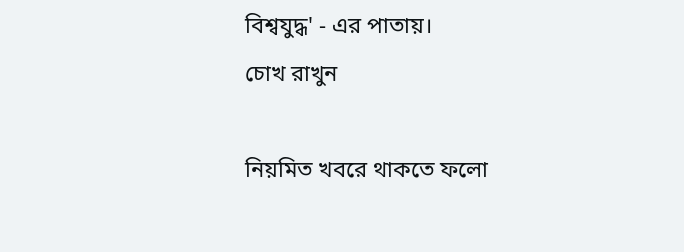বিশ্বযুদ্ধ' - এর পাতায়।
চোখ রাখুন

নিয়মিত খবরে থাকতে ফলো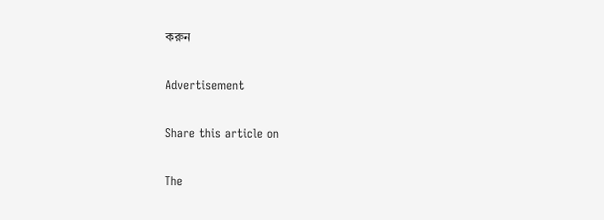করুন

Advertisement

Share this article on

The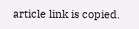article link is copied.